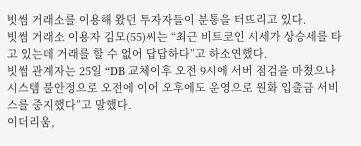빗썸 거래소를 이용해 왔던 투자자들이 분통을 터뜨리고 있다.
빗썸 거래소 이용자 김모(55)씨는 “최근 비트코인 시세가 상승세를 타고 있는데 거래를 할 수 없어 답답하다”고 하소연했다.
빗썸 관계자는 25일 “DB 교체이후 오전 9시에 서버 점검을 마쳤으나 시스템 불안정으로 오전에 이어 오후에도 운영으로 원화 입출금 서비스를 중지했다”고 말했다.
이더리움,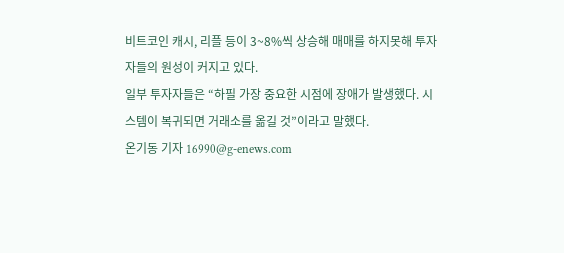비트코인 캐시, 리플 등이 3~8%씩 상승해 매매를 하지못해 투자자들의 원성이 커지고 있다.
일부 투자자들은 “하필 가장 중요한 시점에 장애가 발생했다. 시스템이 복귀되면 거래소를 옮길 것”이라고 말했다.
온기동 기자 16990@g-enews.com